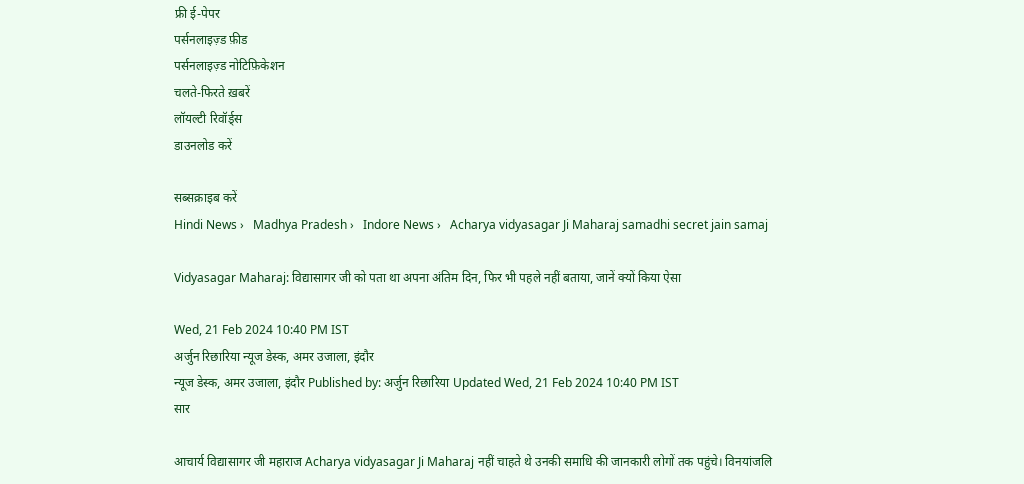फ्री ई-पेपर
पर्सनलाइज़्ड फ़ीड
पर्सनलाइज़्ड नोटिफ़िकेशन
चलते-फिरते ख़बरें
लॉयल्टी रिवॉर्ड्स
डाउनलोड करें

सब्सक्राइब करें
Hindi News ›   Madhya Pradesh ›   Indore News ›   Acharya vidyasagar Ji Maharaj samadhi secret jain samaj

Vidyasagar Maharaj: विद्यासागर जी को पता था अपना अंतिम दिन, फिर भी पहले नहीं बताया, जानें क्यों किया ऐसा

Wed, 21 Feb 2024 10:40 PM IST
अर्जुन रिछारिया न्यूज डेस्क, अमर उजाला, इंदौर
न्यूज डेस्क, अमर उजाला, इंदौर Published by: अर्जुन रिछारिया Updated Wed, 21 Feb 2024 10:40 PM IST
सार

आचार्य विद्यासागर जी महाराज Acharya vidyasagar Ji Maharaj नहीं चाहते थे उनकी समाधि की जानकारी लोगों तक पहुंचे। विनयांजलि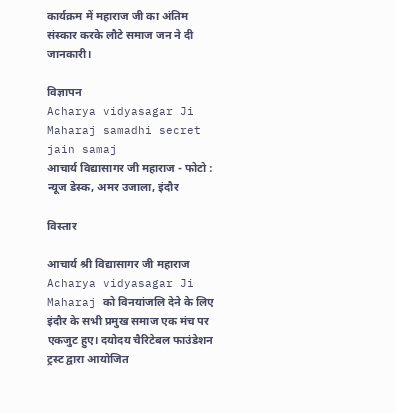कार्यक्रम में महाराज जी का अंतिम संस्कार करके लौटे समाज जन ने दी जानकारी।

विज्ञापन
Acharya vidyasagar Ji Maharaj samadhi secret jain samaj
आचार्य विद्यासागर जी महाराज - फोटो : न्यूज डेस्क, अमर उजाला, इंदौर

विस्तार

आचार्य श्री विद्यासागर जी महाराज Acharya vidyasagar Ji Maharaj को विनयांजलि देने के लिए इंदौर के सभी प्रमुख समाज एक मंच पर एकजुट हुए। दयोदय चैरिटेबल फाउंडेशन ट्रस्ट द्वारा आयोजित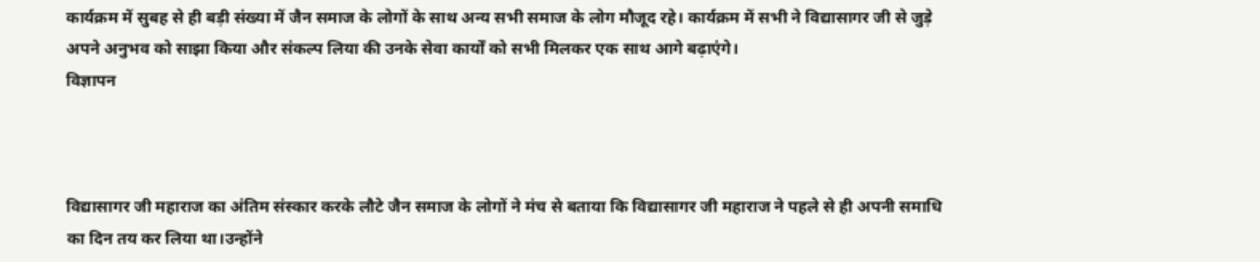कार्यक्रम में सुबह से ही बड़ी संख्या में जैन समाज के लोगों के साथ अन्य सभी समाज के लोग मौजूद रहे। कार्यक्रम में सभी ने विद्यासागर जी से जुड़े अपने अनुभव को साझा किया और संकल्प लिया की उनके सेवा कार्यों को सभी मिलकर एक साथ आगे बढ़ाएंगे।
विज्ञापन



विद्यासागर जी महाराज का अंतिम संस्कार करके लौटे जैन समाज के लोगों ने मंच से बताया कि विद्यासागर जी महाराज ने पहले से ही अपनी समाधि का दिन तय कर लिया था।उन्होंने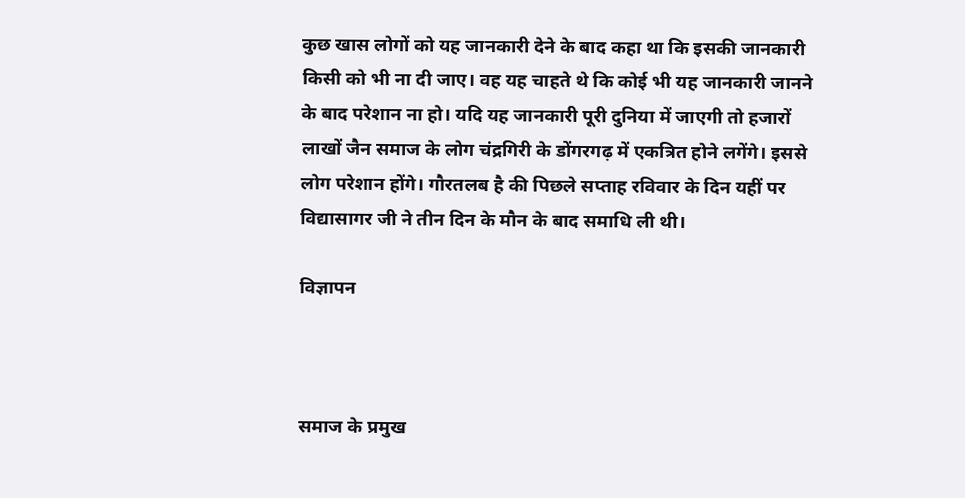कुछ खास लोगों को यह जानकारी देने के बाद कहा था कि इसकी जानकारी किसी को भी ना दी जाए। वह यह चाहते थे कि कोई भी यह जानकारी जानने के बाद परेशान ना हो। यदि यह जानकारी पूरी दुनिया में जाएगी तो हजारों लाखों जैन समाज के लोग चंद्रगिरी के डोंगरगढ़ में एकत्रित होने लगेंगे। इससे लोग परेशान होंगे। गौरतलब है की पिछले सप्ताह रविवार के दिन यहीं पर विद्यासागर जी ने तीन दिन के मौन के बाद समाधि ली थी।

विज्ञापन



समाज के प्रमुख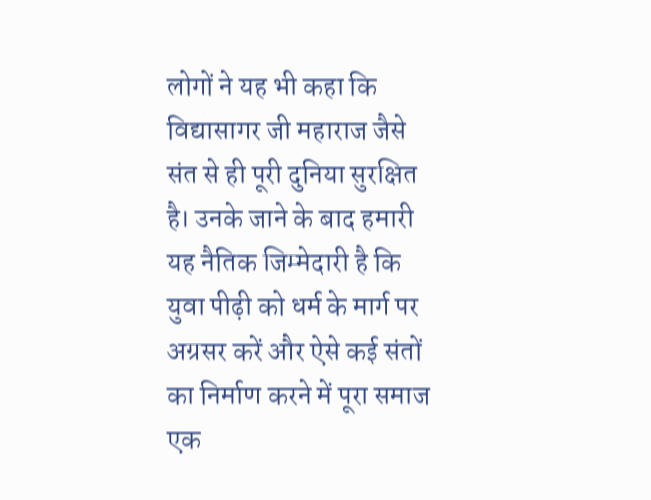लोगों ने यह भी कहा कि विद्यासागर जी महाराज जैसे संत से ही पूरी दुनिया सुरक्षित है। उनके जाने के बाद हमारी यह नैतिक जिम्मेदारी है कि युवा पीढ़ी को धर्म के मार्ग पर अग्रसर करें और ऐसे कई संतों का निर्माण करने में पूरा समाज एक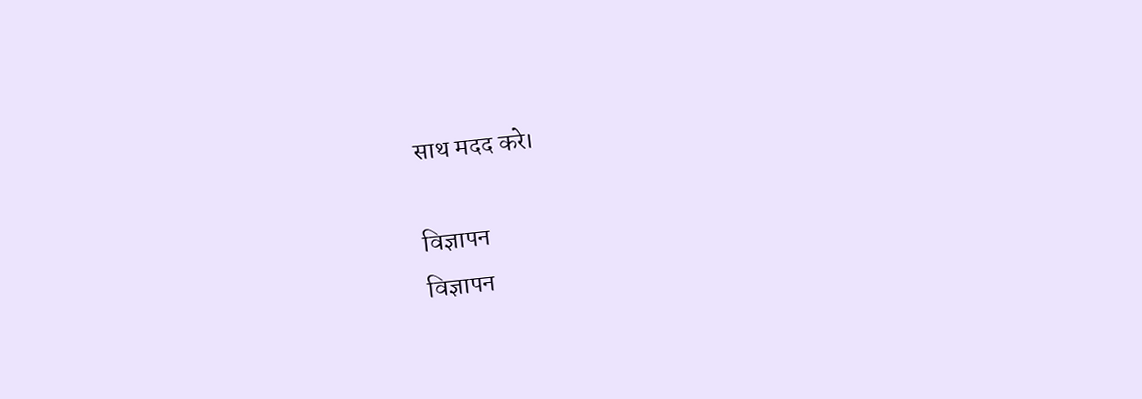साथ मदद करे।

विज्ञापन
विज्ञापन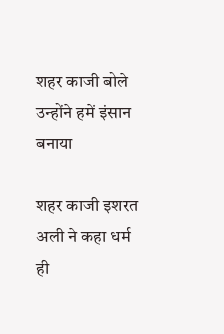शहर काजी बोले उन्होंने हमें इंसान बनाया

शहर काजी इशरत अली ने कहा धर्म ही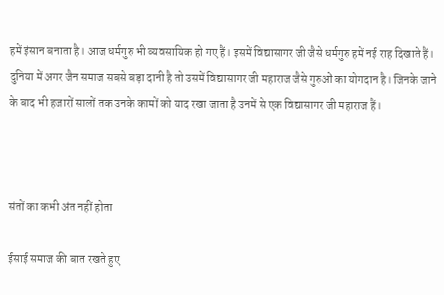हमें इंसान बनाता है। आज धर्मगुरु भी व्यवसायिक हो गए हैं। इसमें विद्यासागर जी जैसे धर्मगुरु हमें नई राह दिखाते हैं। दुनिया में अगर जैन समाज सबसे बड़ा दानी है तो उसमें विद्यासागर जी महाराज जैसे गुरुओं का योगदान है। जिनके जाने के बाद भी हजारों सालों तक उनके कामों को याद रखा जाता है उनमें से एक विद्यासागर जी महाराज हैं।



संतों का कभी अंत नहीं होता

ईसाई समाज की बात रखते हुए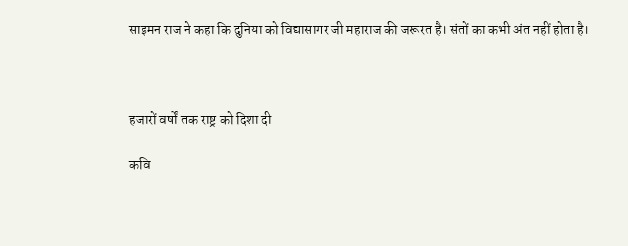साइमन राज ने कहा कि दुनिया को विद्यासागर जी महाराज की जरूरत है। संतों का कभी अंत नहीं होता है।



हजारों वर्षों तक राष्ट्र को दिशा दी

कवि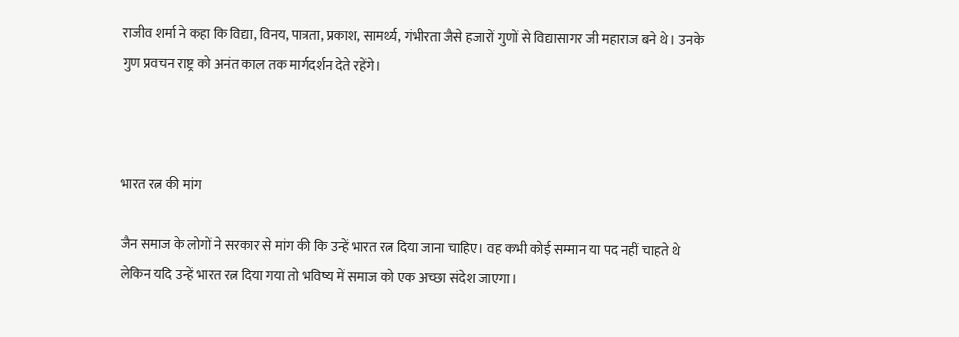राजीव शर्मा ने कहा कि विद्या, विनय, पात्रता, प्रकाश, सामर्थ्य, गंभीरता जैसे हजारों गुणों से विद्यासागर जी महाराज बने थे। उनके गुण प्रवचन राष्ट्र को अनंत काल तक मार्गदर्शन देते रहेंगे।



भारत रत्न की मांग

जैन समाज के लोगों ने सरकार से मांग की कि उन्हें भारत रत्न दिया जाना चाहिए। वह कभी कोई सम्मान या पद नहीं चाहते थे लेकिन यदि उन्हें भारत रत्न दिया गया तो भविष्य में समाज को एक अच्छा संदेश जाएगा।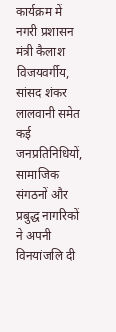कार्यक्रम में नगरी प्रशासन मंत्री कैलाश विजयवर्गीय, सांसद शंकर लालवानी समेत कई जनप्रतिनिधियों, सामाजिक संगठनों और प्रबुद्ध नागरिकों ने अपनी विनयांजलि दी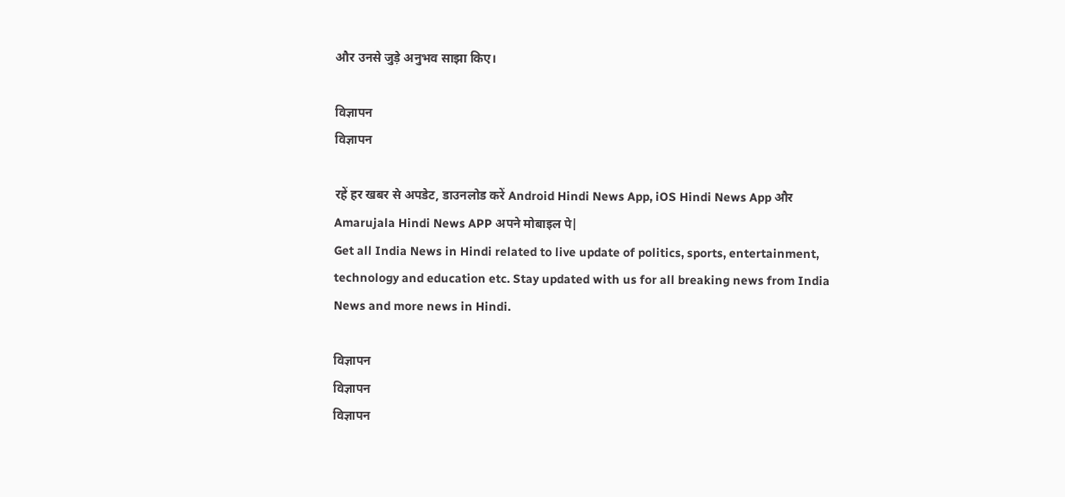और उनसे जुड़े अनुभव साझा किए।

विज्ञापन
विज्ञापन

रहें हर खबर से अपडेट, डाउनलोड करें Android Hindi News App, iOS Hindi News App और Amarujala Hindi News APP अपने मोबाइल पे|
Get all India News in Hindi related to live update of politics, sports, entertainment, technology and education etc. Stay updated with us for all breaking news from India News and more news in Hindi.

विज्ञापन
विज्ञापन
विज्ञापन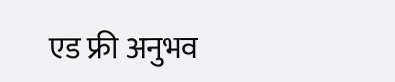एड फ्री अनुभव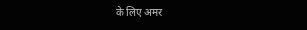के लिए अमर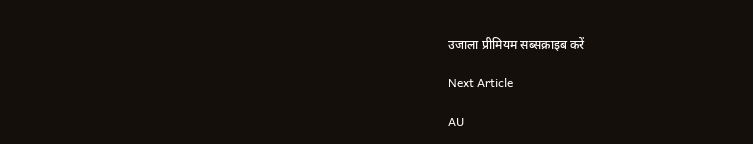उजाला प्रीमियम सब्सक्राइब करें

Next Article

AU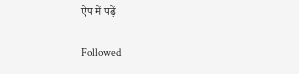ऐप में पढ़ें

Followed